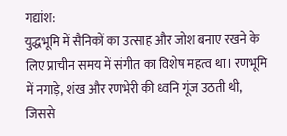गद्यांश:
युद्धभूमि में सैनिकों का उत्साह और जोश बनाए रखने के लिए प्राचीन समय में संगीत का विशेष महत्व था। रणभूमि में नगाड़े, शंख और रणभेरी की ध्वनि गूंज उठती थी, जिससे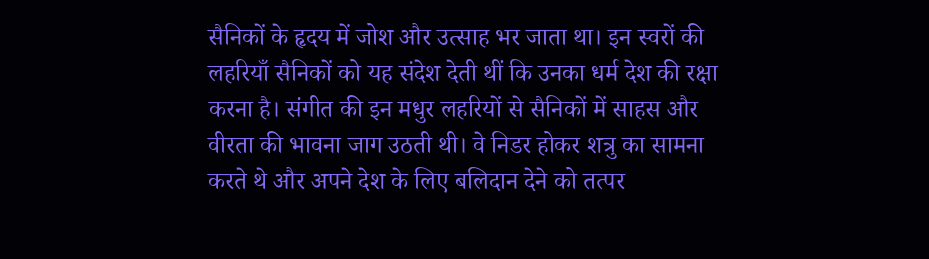सैनिकों के हृदय में जोश और उत्साह भर जाता था। इन स्वरों की लहरियाँ सैनिकों को यह संदेश देती थीं कि उनका धर्म देश की रक्षा करना है। संगीत की इन मधुर लहरियों से सैनिकों में साहस और वीरता की भावना जाग उठती थी। वे निडर होकर शत्रु का सामना करते थे और अपने देश के लिए बलिदान देने को तत्पर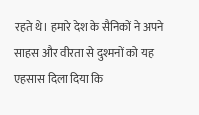रहते थे। हमारे देश के सैनिकों ने अपने साहस और वीरता से दुश्मनों को यह एहसास दिला दिया कि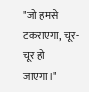"जो हमसे टकराएगा, चूर-चूर हो जाएगा।"